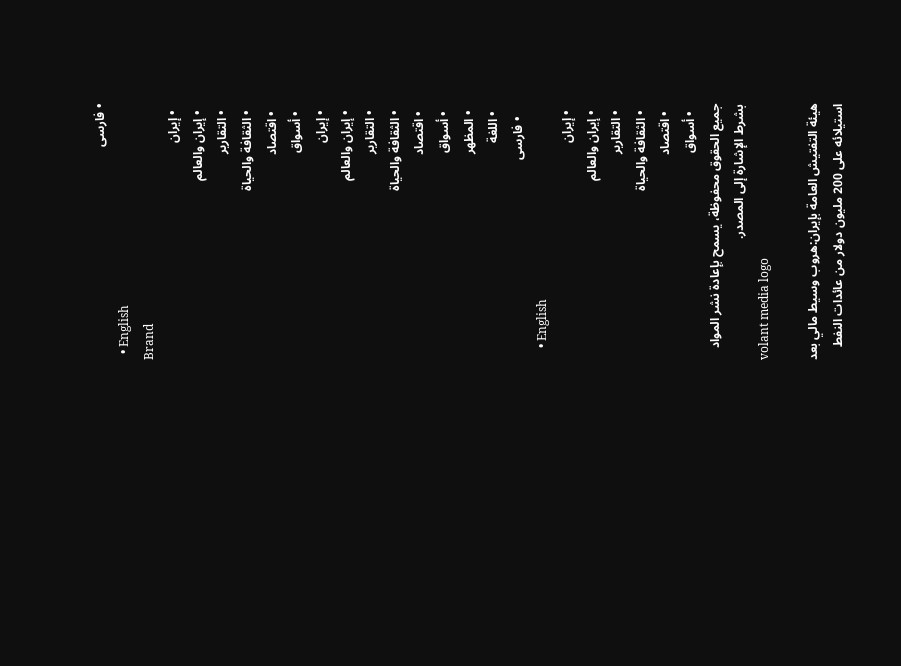• فارسی
  • English
Brand
  • إيران
  • إيران والعالم
  • التقارير
  • الثقافة والحياة
  • اقتصاد
  • أسواق
  • إيران
  • إيران والعالم
  • التقارير
  • الثقافة والحياة
  • اقتصاد
  • أسواق
  • المظهر
  • اللغة
    • فارسی
    • English
  • إيران
  • إيران والعالم
  • التقارير
  • الثقافة والحياة
  • اقتصاد
  • أسواق
جميع الحقوق محفوظة، يسمح بإعادة نشر المواد بشرط الإشارة إلى المصدر.
volant media logo

هيئة التفتيش العامة بإيران:هروب وسيط مالي بعد استيلائه على 200 مليون دولار من عائدات النفط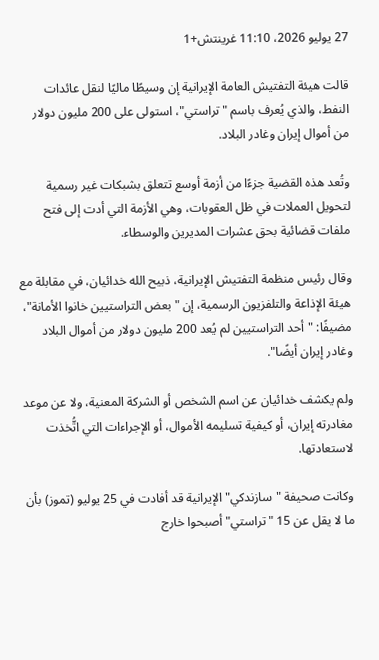27 يوليو 2026، 11:10 غرينتش+1

قالت هيئة التفتيش العامة الإيرانية إن وسيطًا ماليًا لنقل عائدات النفط، والذي يُعرف باسم "تراستي"، استولى على 200 مليون دولار من أموال إيران وغادر البلاد.

وتُعد هذه القضية جزءًا من أزمة أوسع تتعلق بشبكات غير رسمية لتحويل العملات في ظل العقوبات، وهي الأزمة التي أدت إلى فتح ملفات قضائية بحق عشرات المديرين والوسطاء.

وقال رئيس منظمة التفتيش الإيرانية، ذبيح الله خدائيان، في مقابلة مع هيئة الإذاعة والتلفزيون الرسمية، إن "بعض التراستيين خانوا الأمانة"، مضيفًا: "أحد التراستيين لم يُعد 200 مليون دولار من أموال البلاد وغادر إيران أيضًا".

ولم يكشف خدائيان عن اسم الشخص أو الشركة المعنية، ولا عن موعد مغادرته إيران، أو كيفية تسليمه الأموال، أو الإجراءات التي اتُّخذت لاستعادتها.

وكانت صحيفة "سازندكي" الإيرانية قد أفادت في 25 يوليو (تموز) بأن ما لا يقل عن 15 "تراستي" أصبحوا خارج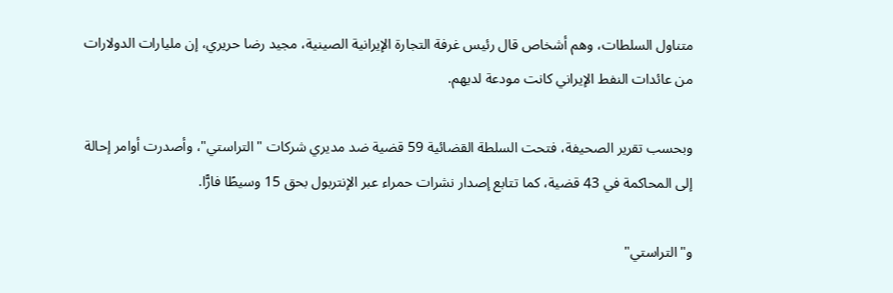متناول السلطات، وهم أشخاص قال رئيس غرفة التجارة الإيرانية الصينية، مجيد رضا حريري، إن مليارات الدولارات من عائدات النفط الإيراني كانت مودعة لديهم.

وبحسب تقرير الصحيفة، فتحت السلطة القضائية 59 قضية ضد مديري شركات "التراستي"، وأصدرت أوامر إحالة إلى المحاكمة في 43 قضية، كما تتابع إصدار نشرات حمراء عبر الإنتربول بحق 15 وسيطًا فارًّا.

و"التراستي"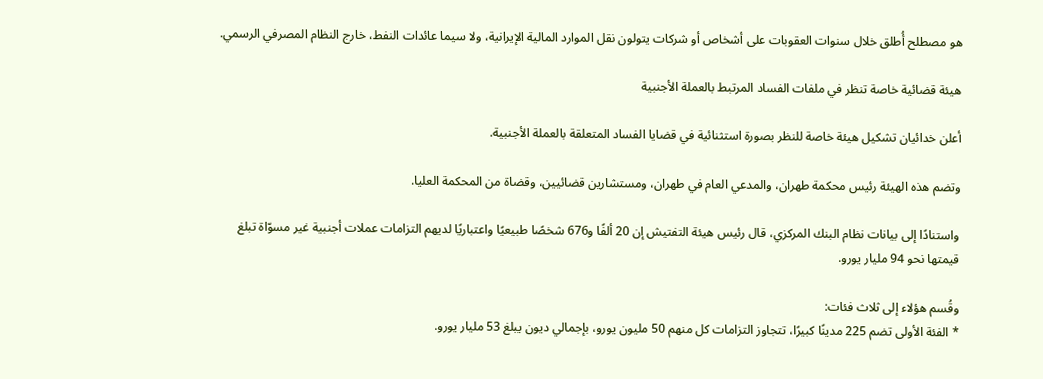هو مصطلح أُطلق خلال سنوات العقوبات على أشخاص أو شركات يتولون نقل الموارد المالية الإيرانية، ولا سيما عائدات النفط، خارج النظام المصرفي الرسمي.

هيئة قضائية خاصة تنظر في ملفات الفساد المرتبط بالعملة الأجنبية

أعلن خدائيان تشكيل هيئة خاصة للنظر بصورة استثنائية في قضايا الفساد المتعلقة بالعملة الأجنبية.

وتضم هذه الهيئة رئيس محكمة طهران، والمدعي العام في طهران، ومستشارين قضائيين، وقضاة من المحكمة العليا.

واستنادًا إلى بيانات نظام البنك المركزي، قال رئيس هيئة التفتيش إن 20 ألفًا و676 شخصًا طبيعيًا واعتباريًا لديهم التزامات عملات أجنبية غير مسوّاة تبلغ قيمتها نحو 94 مليار يورو.

وقُسم هؤلاء إلى ثلاث فئات:
* الفئة الأولى تضم 225 مدينًا كبيرًا، تتجاوز التزامات كل منهم 50 مليون يورو، بإجمالي ديون يبلغ 53 مليار يورو.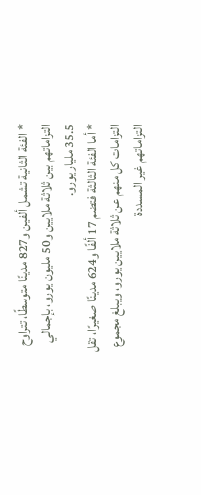* الفئة الثانية تشمل ألفين و827 مدينًا متوسطًا، تتراوح التزاماتهم بين ثلاثة ملايين و50 مليون يورو، بإجمالي 35.5 مليار يورو.
* أما الفئة الثالثة فتضم 17 ألفًا و624 مدينًا صغيرًا، تقل التزامات كل منهم عن ثلاثة ملايين يورو، ويبلغ مجموع التزاماتهم غير المسددة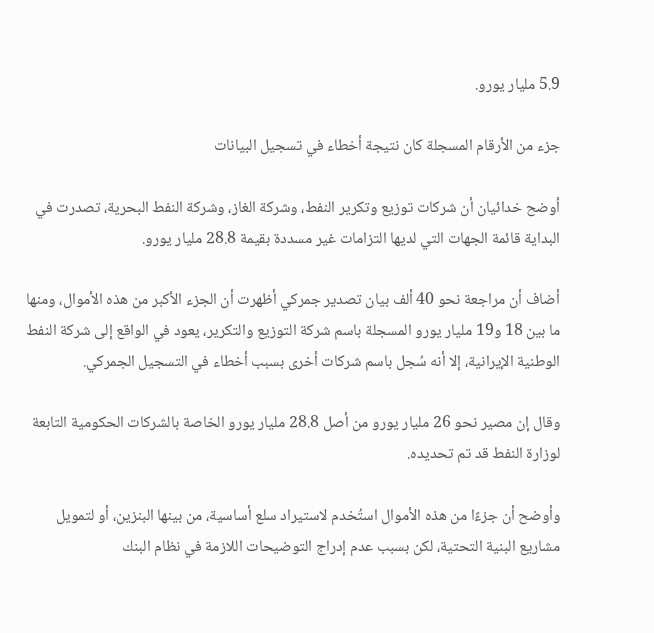5.9 مليار يورو.

جزء من الأرقام المسجلة كان نتيجة أخطاء في تسجيل البيانات

أوضح خدائيان أن شركات توزيع وتكرير النفط، وشركة الغاز، وشركة النفط البحرية، تصدرت في البداية قائمة الجهات التي لديها التزامات غير مسددة بقيمة 28.8 مليار يورو.

أضاف أن مراجعة نحو 40 ألف بيان تصدير جمركي أظهرت أن الجزء الأكبر من هذه الأموال، ومنها ما بين 18 و19 مليار يورو المسجلة باسم شركة التوزيع والتكرير، يعود في الواقع إلى شركة النفط الوطنية الإيرانية، إلا أنه سُجل باسم شركات أخرى بسبب أخطاء في التسجيل الجمركي.

وقال إن مصير نحو 26 مليار يورو من أصل 28.8 مليار يورو الخاصة بالشركات الحكومية التابعة لوزارة النفط قد تم تحديده.

وأوضح أن جزءًا من هذه الأموال استُخدم لاستيراد سلع أساسية، من بينها البنزين، أو لتمويل مشاريع البنية التحتية، لكن بسبب عدم إدراج التوضيحات اللازمة في نظام البنك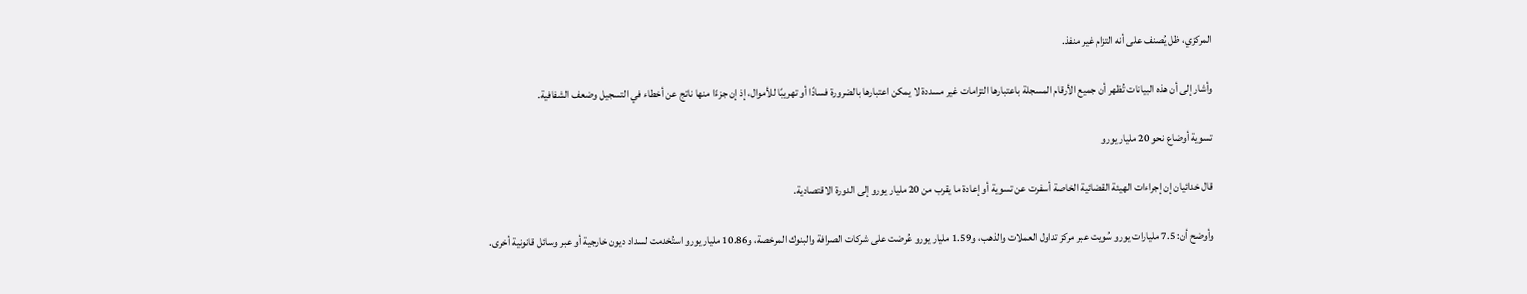المركزي، ظل يُصنف على أنه التزام غير منفذ.

وأشار إلى أن هذه البيانات تُظهر أن جميع الأرقام المسجلة باعتبارها التزامات غير مسددة لا يمكن اعتبارها بالضرورة فسادًا أو تهريبًا للأموال، إذ إن جزءًا منها ناتج عن أخطاء في التسجيل وضعف الشفافية.

تسوية أوضاع نحو 20 مليار يورو

قال خدائيان إن إجراءات الهيئة القضائية الخاصة أسفرت عن تسوية أو إعادة ما يقرب من 20 مليار يورو إلى الدورة الاقتصادية.

وأوضح أن: 7.5 مليارات يورو سُويت عبر مركز تداول العملات والذهب، و1.59 مليار يورو عُرضت على شركات الصرافة والبنوك المرخصة، و10.86 مليار يورو استُخدمت لسداد ديون خارجية أو عبر وسائل قانونية أخرى.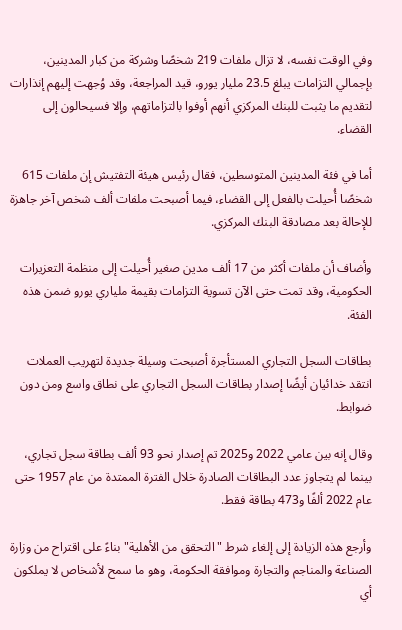وفي الوقت نفسه، لا تزال ملفات 219 شخصًا وشركة من كبار المدينين، بإجمالي التزامات يبلغ 23.5 مليار يورو، قيد المراجعة، وقد وُجهت إليهم إنذارات لتقديم ما يثبت للبنك المركزي أنهم أوفوا بالتزاماتهم، وإلا فسيحالون إلى القضاء.

أما في فئة المدينين المتوسطين، فقال رئيس هيئة التفتيش إن ملفات 615 شخصًا أُحيلت بالفعل إلى القضاء، فيما أصبحت ملفات ألف شخص آخر جاهزة للإحالة بعد مصادقة البنك المركزي.

وأضاف أن ملفات أكثر من 17 ألف مدين صغير أُحيلت إلى منظمة التعزيرات الحكومية، وقد تمت حتى الآن تسوية التزامات بقيمة ملياري يورو ضمن هذه الفئة.

بطاقات السجل التجاري المستأجرة أصبحت وسيلة جديدة لتهريب العملات
انتقد خدائيان أيضًا إصدار بطاقات السجل التجاري على نطاق واسع ومن دون ضوابط.

وقال إنه بين عامي 2022 و2025 تم إصدار نحو 93 ألف بطاقة سجل تجاري، بينما لم يتجاوز عدد البطاقات الصادرة خلال الفترة الممتدة من عام 1957 حتى عام 2022 ألفًا و473 بطاقة فقط.

وأرجع هذه الزيادة إلى إلغاء شرط "التحقق من الأهلية" بناءً على اقتراح من وزارة الصناعة والمناجم والتجارة وموافقة الحكومة، وهو ما سمح لأشخاص لا يملكون أي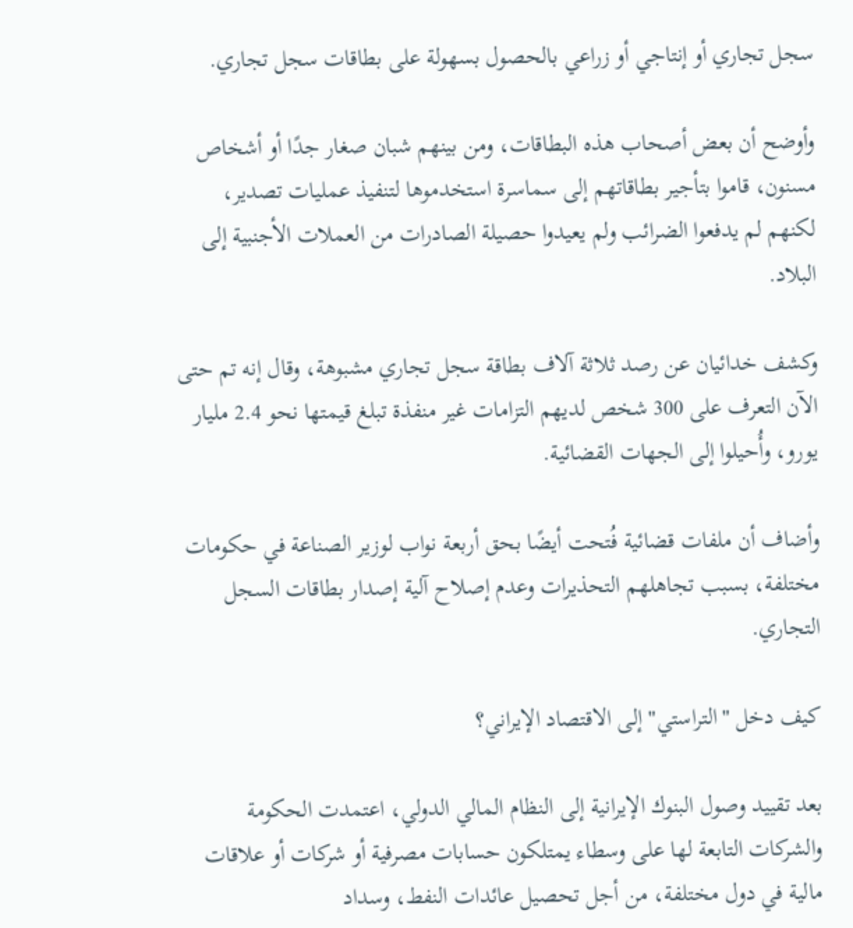سجل تجاري أو إنتاجي أو زراعي بالحصول بسهولة على بطاقات سجل تجاري.

وأوضح أن بعض أصحاب هذه البطاقات، ومن بينهم شبان صغار جدًا أو أشخاص مسنون، قاموا بتأجير بطاقاتهم إلى سماسرة استخدموها لتنفيذ عمليات تصدير، لكنهم لم يدفعوا الضرائب ولم يعيدوا حصيلة الصادرات من العملات الأجنبية إلى البلاد.

وكشف خدائيان عن رصد ثلاثة آلاف بطاقة سجل تجاري مشبوهة، وقال إنه تم حتى الآن التعرف على 300 شخص لديهم التزامات غير منفذة تبلغ قيمتها نحو 2.4 مليار يورو، وأُحيلوا إلى الجهات القضائية.

وأضاف أن ملفات قضائية فُتحت أيضًا بحق أربعة نواب لوزير الصناعة في حكومات مختلفة، بسبب تجاهلهم التحذيرات وعدم إصلاح آلية إصدار بطاقات السجل التجاري.

كيف دخل "التراستي" إلى الاقتصاد الإيراني؟

بعد تقييد وصول البنوك الإيرانية إلى النظام المالي الدولي، اعتمدت الحكومة والشركات التابعة لها على وسطاء يمتلكون حسابات مصرفية أو شركات أو علاقات مالية في دول مختلفة، من أجل تحصيل عائدات النفط، وسداد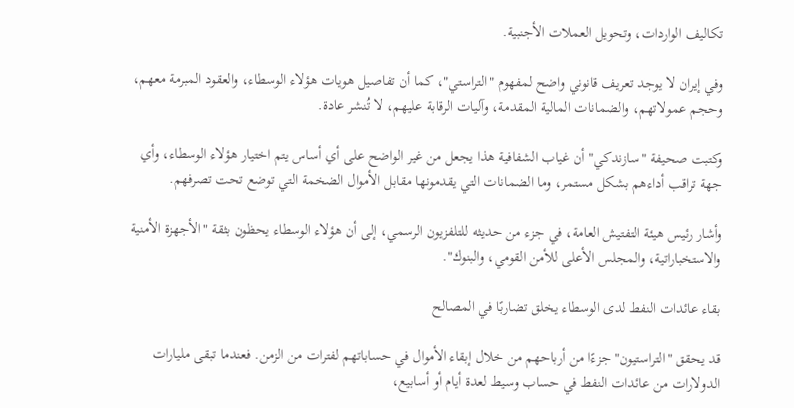تكاليف الواردات، وتحويل العملات الأجنبية.

وفي إيران لا يوجد تعريف قانوني واضح لمفهوم "التراستي"، كما أن تفاصيل هويات هؤلاء الوسطاء، والعقود المبرمة معهم، وحجم عمولاتهم، والضمانات المالية المقدمة، وآليات الرقابة عليهم، لا تُنشر عادة.

وكتبت صحيفة "سازندكي" أن غياب الشفافية هذا يجعل من غير الواضح على أي أساس يتم اختيار هؤلاء الوسطاء، وأي جهة تراقب أداءهم بشكل مستمر، وما الضمانات التي يقدمونها مقابل الأموال الضخمة التي توضع تحت تصرفهم.

وأشار رئيس هيئة التفتيش العامة، في جزء من حديثه للتلفزيون الرسمي، إلى أن هؤلاء الوسطاء يحظون بثقة "الأجهزة الأمنية والاستخباراتية، والمجلس الأعلى للأمن القومي، والبنوك".

بقاء عائدات النفط لدى الوسطاء يخلق تضاربًا في المصالح

قد يحقق "التراستيون" جزءًا من أرباحهم من خلال إبقاء الأموال في حساباتهم لفترات من الزمن. فعندما تبقى مليارات الدولارات من عائدات النفط في حساب وسيط لعدة أيام أو أسابيع،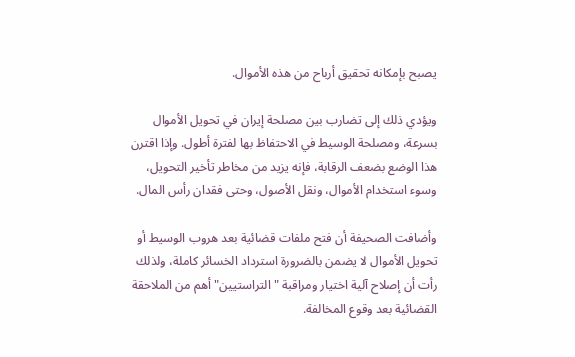يصبح بإمكانه تحقيق أرباح من هذه الأموال.

ويؤدي ذلك إلى تضارب بين مصلحة إيران في تحويل الأموال بسرعة، ومصلحة الوسيط في الاحتفاظ بها لفترة أطول. وإذا اقترن هذا الوضع بضعف الرقابة، فإنه يزيد من مخاطر تأخير التحويل، وسوء استخدام الأموال، ونقل الأصول، وحتى فقدان رأس المال.

وأضافت الصحيفة أن فتح ملفات قضائية بعد هروب الوسيط أو تحويل الأموال لا يضمن بالضرورة استرداد الخسائر كاملة، ولذلك رأت أن إصلاح آلية اختيار ومراقبة "التراستيين" أهم من الملاحقة القضائية بعد وقوع المخالفة.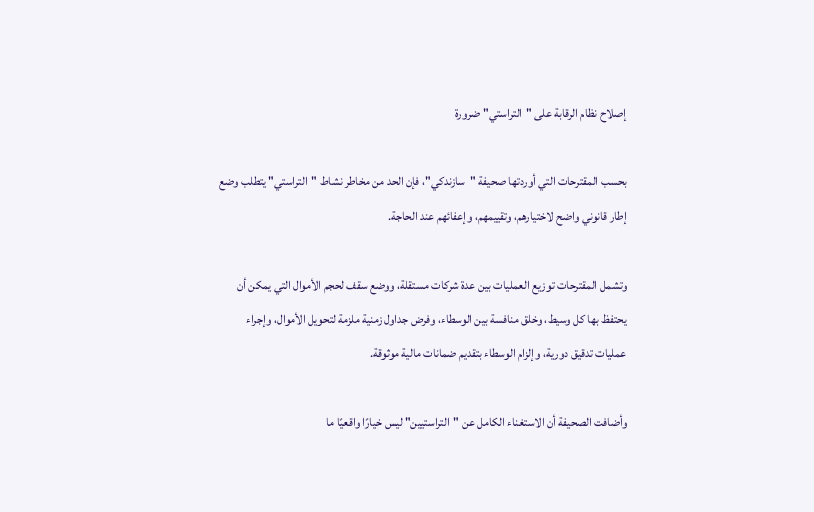إصلاح نظام الرقابة على "التراستي" ضرورة

بحسب المقترحات التي أوردتها صحيفة "سازندكي"، فإن الحد من مخاطر نشاط "التراستي" يتطلب وضع إطار قانوني واضح لاختيارهم، وتقييمهم، وإعفائهم عند الحاجة.

وتشمل المقترحات توزيع العمليات بين عدة شركات مستقلة، ووضع سقف لحجم الأموال التي يمكن أن يحتفظ بها كل وسيط، وخلق منافسة بين الوسطاء، وفرض جداول زمنية ملزمة لتحويل الأموال، وإجراء عمليات تدقيق دورية، وإلزام الوسطاء بتقديم ضمانات مالية موثوقة.

وأضافت الصحيفة أن الاستغناء الكامل عن "التراستيين" ليس خيارًا واقعيًا ما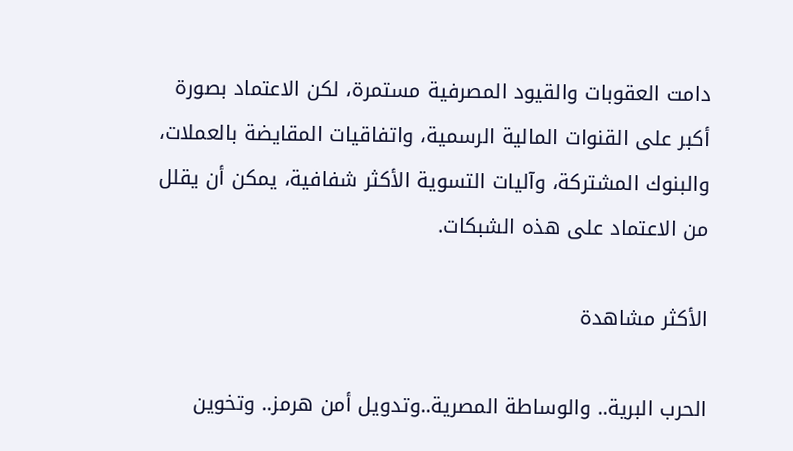دامت العقوبات والقيود المصرفية مستمرة، لكن الاعتماد بصورة أكبر على القنوات المالية الرسمية، واتفاقيات المقايضة بالعملات، والبنوك المشتركة، وآليات التسوية الأكثر شفافية، يمكن أن يقلل من الاعتماد على هذه الشبكات.

الأكثر مشاهدة

الحرب البرية.. والوساطة المصرية..وتدويل أمن هرمز.. وتخوين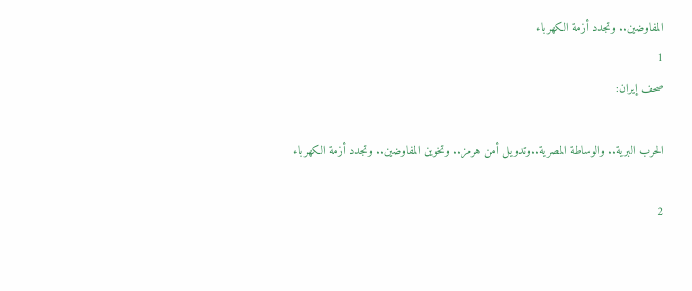المفاوضين.. وتجدد أزمة الكهرباء
1
صحف إيران:

الحرب البرية.. والوساطة المصرية..وتدويل أمن هرمز.. وتخوين المفاوضين.. وتجدد أزمة الكهرباء

2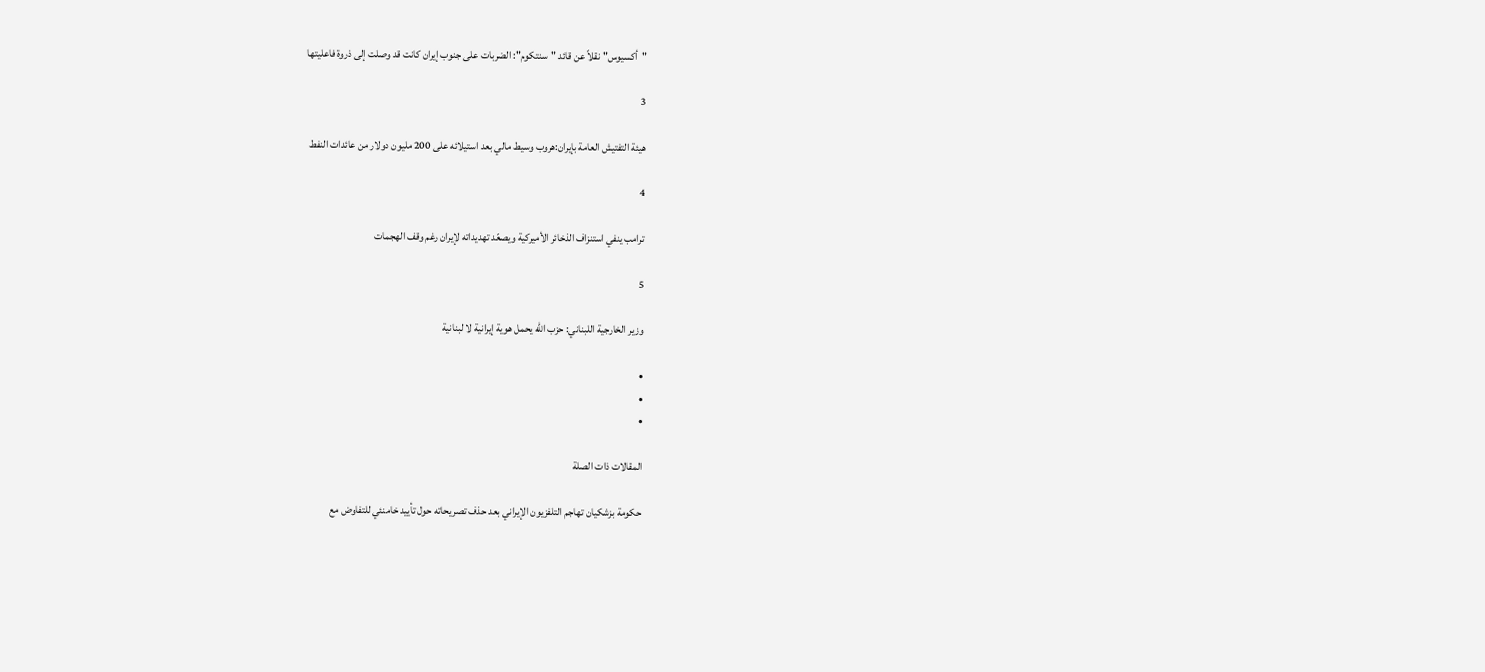"أكسيوس" نقلاً عن قائد "سنتكوم": الضربات على جنوب إيران كانت قد وصلت إلى ذروة فاعليتها

3

هيئة التفتيش العامة بإيران:هروب وسيط مالي بعد استيلائه على 200 مليون دولار من عائدات النفط

4

ترامب ينفي استنزاف الذخائر الأميركية ويصعّد تهديداته لإيران رغم وقف الهجمات

5

وزير الخارجية اللبناني: حزب الله يحمل هوية إيرانية لا لبنانية

•
•
•

المقالات ذات الصلة

حكومة بزشكيان تهاجم التلفزيون الإيراني بعد حذف تصريحاته حول تأييد خامنئي للتفاوض مع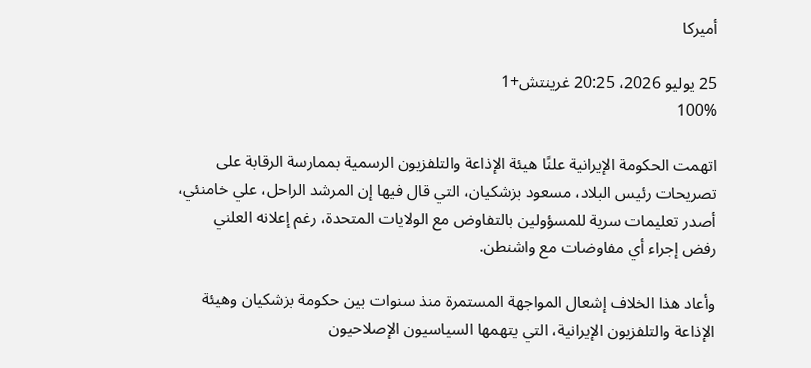أميركا

25 يوليو 2026، 20:25 غرينتش+1
100%

اتهمت الحكومة الإيرانية علنًا هيئة الإذاعة والتلفزيون الرسمية بممارسة الرقابة على تصريحات رئيس البلاد، مسعود بزشكيان، التي قال فيها إن المرشد الراحل، علي خامنئي، أصدر تعليمات سرية للمسؤولين بالتفاوض مع الولايات المتحدة، رغم إعلانه العلني رفض إجراء أي مفاوضات مع واشنطن.

وأعاد هذا الخلاف إشعال المواجهة المستمرة منذ سنوات بين حكومة بزشكيان وهيئة الإذاعة والتلفزيون الإيرانية، التي يتهمها السياسيون الإصلاحيون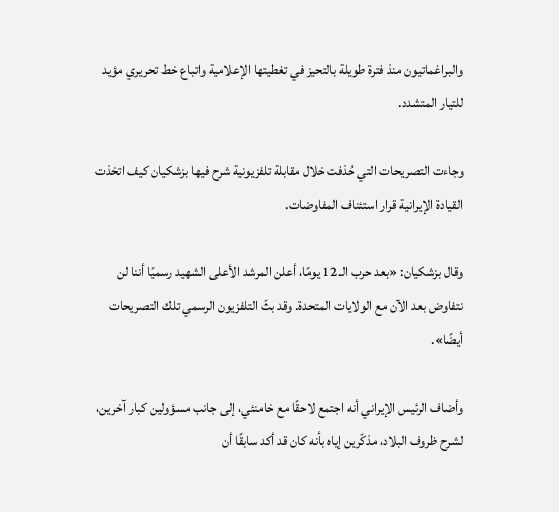والبراغماتيون منذ فترة طويلة بالتحيز في تغطيتها الإعلامية واتباع خط تحريري مؤيد للتيار المتشدد.

وجاءت التصريحات التي حُذفت خلال مقابلة تلفزيونية شرح فيها بزشكيان كيف اتخذت القيادة الإيرانية قرار استئناف المفاوضات.

وقال بزشكيان: «بعد حرب الـ 12 يومًا، أعلن المرشد الأعلى الشهيد رسميًا أننا لن نتفاوض بعد الآن مع الولايات المتحدة. وقد بثّ التلفزيون الرسمي تلك التصريحات أيضًا».

وأضاف الرئيس الإيراني أنه اجتمع لاحقًا مع خامنئي، إلى جانب مسؤولين كبار آخرين، لشرح ظروف البلاد، مذكّرين إياه بأنه كان قد أكد سابقًا أن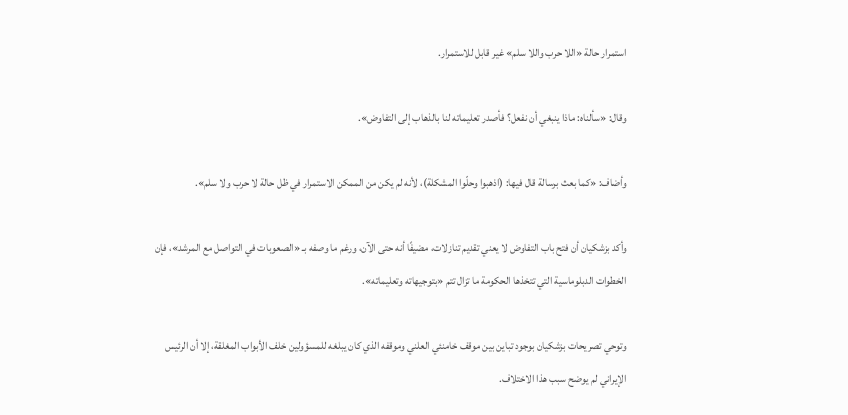استمرار حالة «اللا حرب واللا سلم» غير قابل للاستمرار.

وقال: «سألناه: ماذا ينبغي أن نفعل؟ فأصدر تعليماته لنا بالذهاب إلى التفاوض».

وأضاف: «كما بعث برسالة قال فيها: (اذهبوا وحلّوا المشكلة)، لأنه لم يكن من الممكن الاستمرار في ظل حالة لا حرب ولا سلم».

وأكد بزشكيان أن فتح باب التفاوض لا يعني تقديم تنازلات، مضيفًا أنه حتى الآن، ورغم ما وصفه بـ «الصعوبات في التواصل مع المرشد»، فإن الخطوات الدبلوماسية التي تتخذها الحكومة ما تزال تتم «بتوجيهاته وتعليماته».

وتوحي تصريحات بزشكيان بوجود تباين بين موقف خامنئي العلني وموقفه الذي كان يبلغه للمسؤولين خلف الأبواب المغلقة، إلا أن الرئيس الإيراني لم يوضح سبب هذا الاختلاف.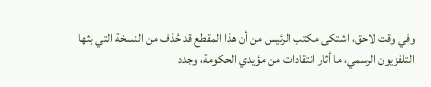وفي وقت لاحق، اشتكى مكتب الرئيس من أن هذا المقطع قد حُذف من النسخة التي بثها التلفزيون الرسمي، ما أثار انتقادات من مؤيدي الحكومة، وجدد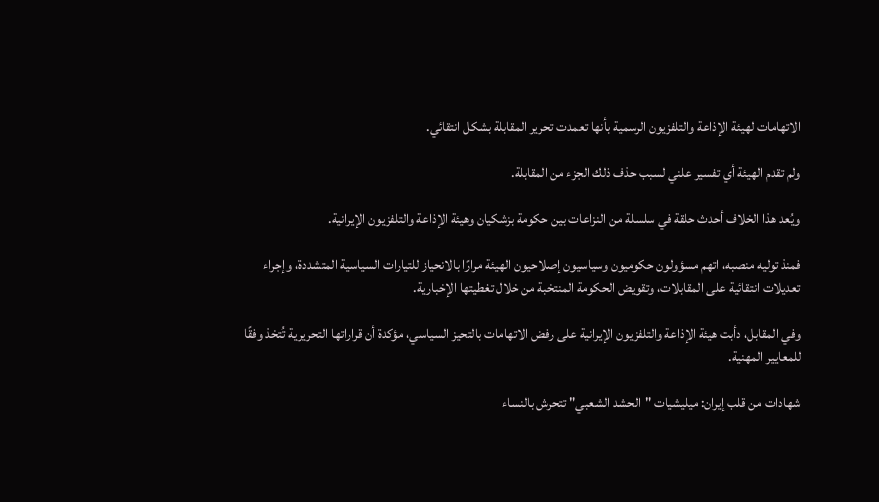الاتهامات لهيئة الإذاعة والتلفزيون الرسمية بأنها تعمدت تحرير المقابلة بشكل انتقائي.

ولم تقدم الهيئة أي تفسير علني لسبب حذف ذلك الجزء من المقابلة.

ويُعد هذا الخلاف أحدث حلقة في سلسلة من النزاعات بين حكومة بزشكيان وهيئة الإذاعة والتلفزيون الإيرانية.

فمنذ توليه منصبه، اتهم مسؤولون حكوميون وسياسيون إصلاحيون الهيئة مرارًا بالانحياز للتيارات السياسية المتشددة، وإجراء تعديلات انتقائية على المقابلات، وتقويض الحكومة المنتخبة من خلال تغطيتها الإخبارية.

وفي المقابل، دأبت هيئة الإذاعة والتلفزيون الإيرانية على رفض الاتهامات بالتحيز السياسي، مؤكدة أن قراراتها التحريرية تُتخذ وفقًا للمعايير المهنية.

شهادات من قلب إيران: ميليشيات "الحشد الشعبي" تتحرش بالنساء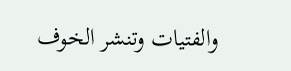والفتيات وتنشر الخوف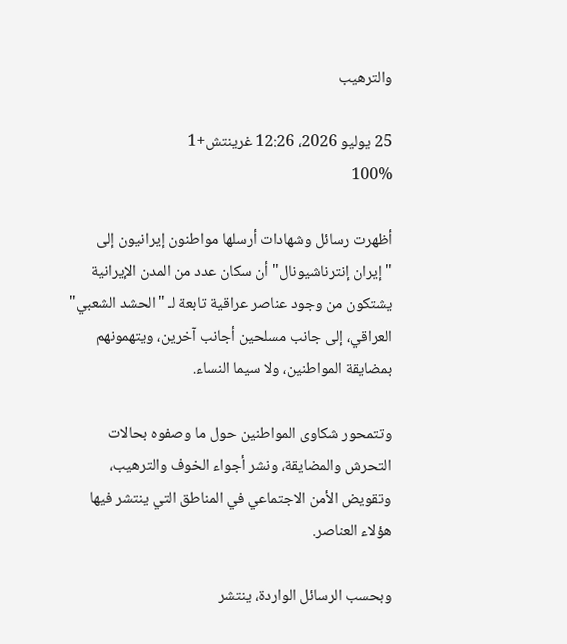والترهيب

25 يوليو 2026، 12:26 غرينتش+1
100%

أظهرت رسائل وشهادات أرسلها مواطنون إيرانيون إلى "إيران إنترناشيونال" أن سكان عدد من المدن الإيرانية يشتكون من وجود عناصر عراقية تابعة لـ "الحشد الشعبي" العراقي، إلى جانب مسلحين أجانب آخرين، ويتهمونهم بمضايقة المواطنين، ولا سيما النساء.

وتتمحور شكاوى المواطنين حول ما وصفوه بحالات التحرش والمضايقة، ونشر أجواء الخوف والترهيب، وتقويض الأمن الاجتماعي في المناطق التي ينتشر فيها هؤلاء العناصر.

وبحسب الرسائل الواردة، ينتشر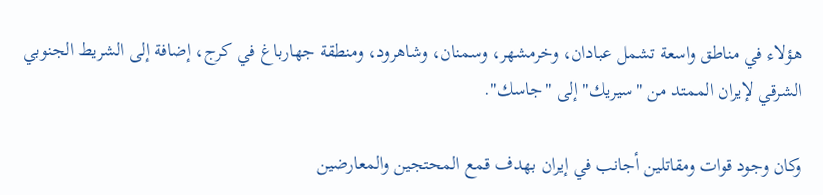هؤلاء في مناطق واسعة تشمل عبادان، وخرمشهر، وسمنان، وشاهرود، ومنطقة جهارباغ في كرج، إضافة إلى الشريط الجنوبي الشرقي لإيران الممتد من "سيريك" إلى "جاسك".

وكان وجود قوات ومقاتلين أجانب في إيران بهدف قمع المحتجين والمعارضين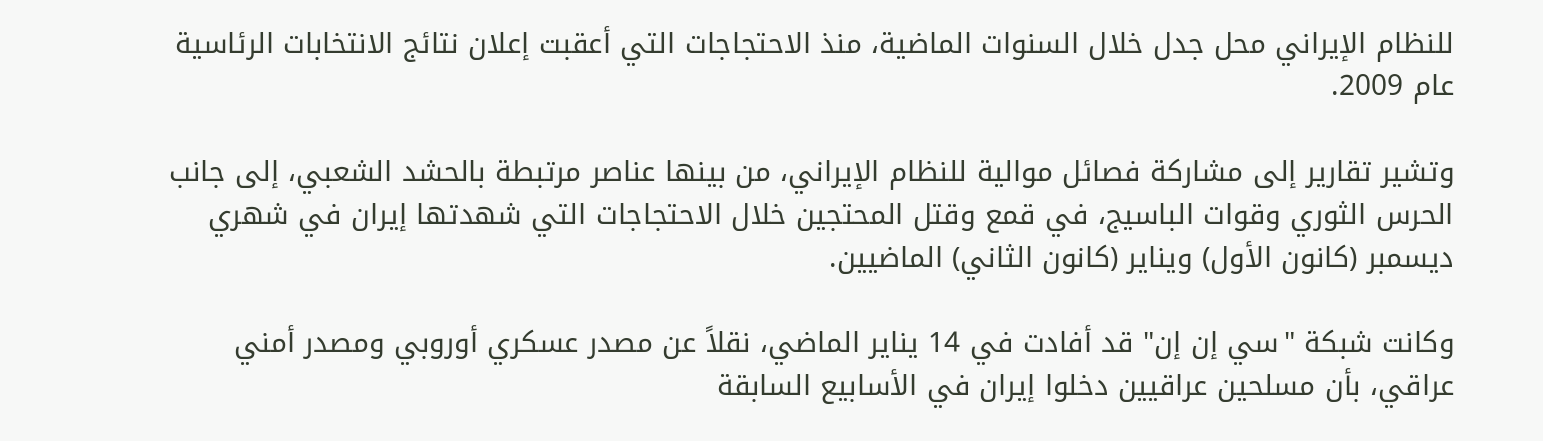للنظام الإيراني محل جدل خلال السنوات الماضية، منذ الاحتجاجات التي أعقبت إعلان نتائج الانتخابات الرئاسية عام 2009.

وتشير تقارير إلى مشاركة فصائل موالية للنظام الإيراني، من بينها عناصر مرتبطة بالحشد الشعبي، إلى جانب الحرس الثوري وقوات الباسيج، في قمع وقتل المحتجين خلال الاحتجاجات التي شهدتها إيران في شهري ديسمبر (كانون الأول) ويناير (كانون الثاني) الماضيين.

وكانت شبكة "سي إن إن" قد أفادت في 14 يناير الماضي، نقلاً عن مصدر عسكري أوروبي ومصدر أمني عراقي، بأن مسلحين عراقيين دخلوا إيران في الأسابيع السابقة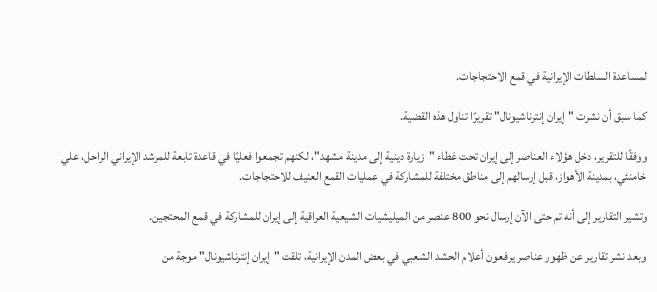لمساعدة السلطات الإيرانية في قمع الاحتجاجات.

كما سبق أن نشرت "إيران إنترناشيونال" تقريرًا تناول هذه القضية.

ووفقًا للتقرير، دخل هؤلاء العناصر إلى إيران تحت غطاء "زيارة دينية إلى مدينة مشهد"، لكنهم تجمعوا فعليًا في قاعدة تابعة للمرشد الإيراني الراحل، علي خامنئي، بمدينة الأهواز، قبل إرسالهم إلى مناطق مختلفة للمشاركة في عمليات القمع العنيف للاحتجاجات.

وتشير التقارير إلى أنه تم حتى الآن إرسال نحو 800 عنصر من الميليشيات الشيعية العراقية إلى إيران للمشاركة في قمع المحتجين.

وبعد نشر تقارير عن ظهور عناصر يرفعون أعلام الحشد الشعبي في بعض المدن الإيرانية، تلقت "إيران إنترناشيونال" موجة من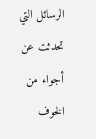الرسائل التي تحدثت عن أجواء من الخوف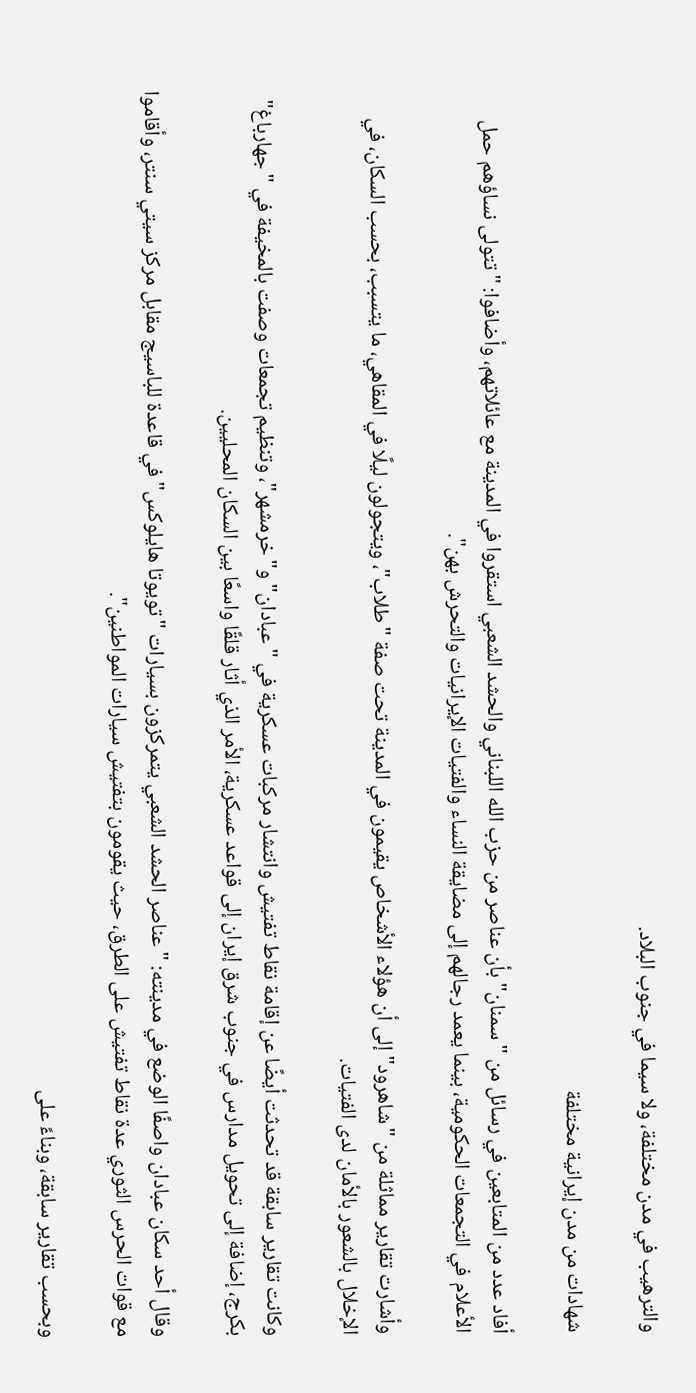والترهيب في مدن مختلفة، ولا سيما في جنوب البلاد.

شهادات من مدن إيرانية مختلفة

أفاد عدد من المتابعين في رسائل من "سمنان" بأن عناصر من حزب الله اللبناني والحشد الشعبي استقروا في المدينة مع عائلاتهم، وأضافوا: "تتولى نساؤهم حمل الأعلام في التجمعات الحكومية، بينما يعمد رجالهم إلى مضايقة النساء والفتيات الإيرانيات والتحرش بهن".

وأشارت تقارير مماثلة من "شاهرود" إلى أن هؤلاء الأشخاص يقيمون في المدينة تحت صفة "طلاب"، ويتجولون ليلًا في المقاهي، ما يتسبب، بحسب السكان، في الإخلال بالشعور بالأمان لدى الفتيات.

وكانت تقارير سابقة قد تحدثت أيضًا عن إقامة نقاط تفتيش وانتشار مركبات عسكرية في "عبادان" و"خرمشهر"، وتنظيم تجمعات وصفت بالمخيفة في "جهارباغ" بكرج، إضافة إلى تحويل مدارس في جنوب شرق إيران إلى قواعد عسكرية، الأمر الذي أثار قلقًا واسعًا بين السكان المحليين.

وقال أحد سكان عبادان واصفًا الوضع في مدينته: "عناصر الحشد الشعبي يتمركزون بسيارات "تويوتا هايلوكس" في قاعدة للباسيج مقابل مركز سيتي سنتر، وأقاموا مع قوات الحرس الثوري عدة نقاط تفتيش على الطرق، حيث يقومون بتفتيش سيارات المواطنين".

وبحسب تقارير سابقة، وبناءً على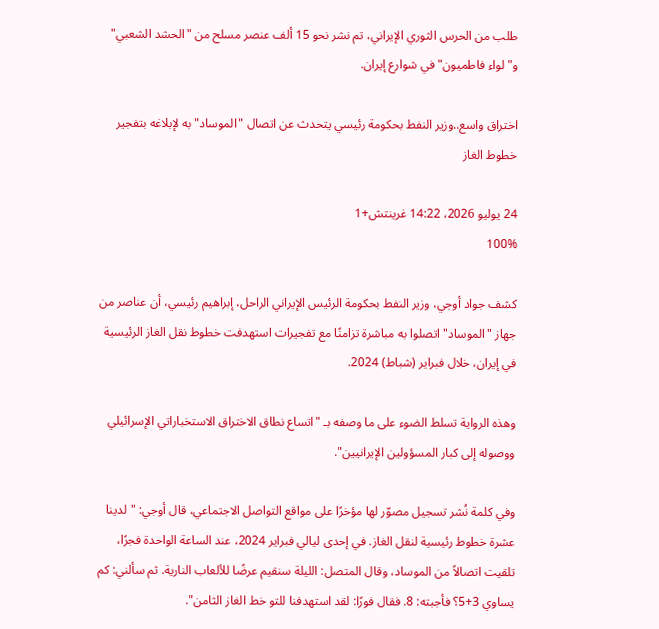طلب من الحرس الثوري الإيراني، تم نشر نحو 15 ألف عنصر مسلح من "الحشد الشعبي" و"لواء فاطميون" في شوارع إيران.

اختراق واسع..وزير النفط بحكومة رئيسي يتحدث عن اتصال "الموساد" به لإبلاغه بتفجير خطوط الغاز

24 يوليو 2026، 14:22 غرينتش+1
100%

كشف جواد أوجي، وزير النفط بحكومة الرئيس الإيراني الراحل، إبراهيم رئيسي، أن عناصر من جهاز "الموساد" اتصلوا به مباشرة تزامنًا مع تفجيرات استهدفت خطوط نقل الغاز الرئيسية في إيران، خلال فبراير (شباط) 2024.

وهذه الرواية تسلط الضوء على ما وصفه بـ "اتساع نطاق الاختراق الاستخباراتي الإسرائيلي ووصوله إلى كبار المسؤولين الإيرانيين".

وفي كلمة نُشر تسجيل مصوّر لها مؤخرًا على مواقع التواصل الاجتماعي، قال أوجي: "لدينا عشرة خطوط رئيسية لنقل الغاز. في إحدى ليالي فبراير 2024، عند الساعة الواحدة فجرًا، تلقيت اتصالاً من الموساد، وقال المتصل: الليلة سنقيم عرضًا للألعاب النارية. ثم سألني: كم يساوي 3+5؟ فأجبته: 8. فقال فورًا: لقد استهدفنا للتو خط الغاز الثامن".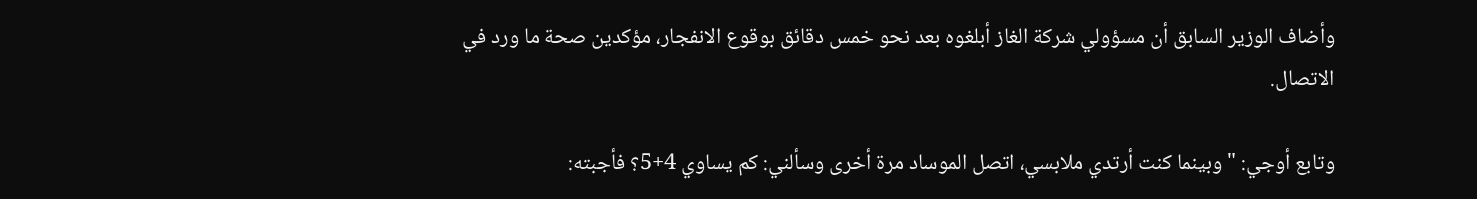وأضاف الوزير السابق أن مسؤولي شركة الغاز أبلغوه بعد نحو خمس دقائق بوقوع الانفجار، مؤكدين صحة ما ورد في الاتصال.

وتابع أوجي: "وبينما كنت أرتدي ملابسي، اتصل الموساد مرة أخرى وسألني: كم يساوي 4+5؟ فأجبته: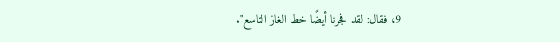9، فقال: لقد فجرنا أيضًا خط الغاز التاسع".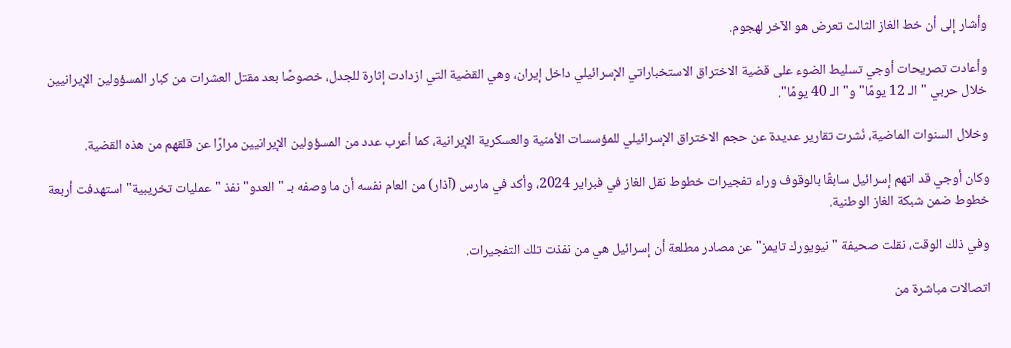وأشار إلى أن خط الغاز الثالث تعرض هو الآخر لهجوم.

وأعادت تصريحات أوجي تسليط الضوء على قضية الاختراق الاستخباراتي الإسرائيلي داخل إيران، وهي القضية التي ازدادت إثارة للجدل، خصوصًا بعد مقتل العشرات من كبار المسؤولين الإيرانيين خلال حربي "الـ 12 يومًا" و"الـ 40 يومًا".

وخلال السنوات الماضية، نُشرت تقارير عديدة عن حجم الاختراق الإسرائيلي للمؤسسات الأمنية والعسكرية الإيرانية، كما أعرب عدد من المسؤولين الإيرانيين مرارًا عن قلقهم من هذه القضية.

وكان أوجي قد اتهم إسرائيل سابقًا بالوقوف وراء تفجيرات خطوط نقل الغاز في فبراير 2024، وأكد في مارس (آذار) من العام نفسه أن ما وصفه بـ "العدو" نفذ "عمليات تخريبية" استهدفت أربعة خطوط ضمن شبكة الغاز الوطنية.

وفي ذلك الوقت، نقلت صحيفة "نيويورك تايمز" عن مصادر مطلعة أن إسرائيل هي من نفذت تلك التفجيرات.

اتصالات مباشرة من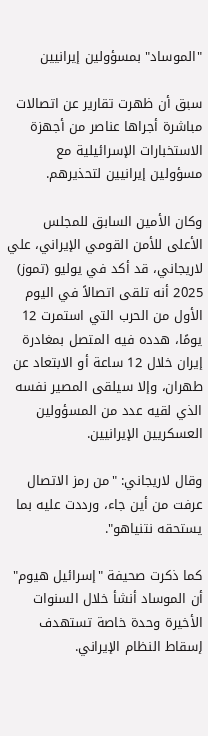"الموساد" بمسؤولين إيرانيين

سبق أن ظهرت تقارير عن اتصالات مباشرة أجراها عناصر من أجهزة الاستخبارات الإسرائيلية مع مسؤولين إيرانيين لتحذيرهم.

وكان الأمين السابق للمجلس الأعلى للأمن القومي الإيراني، علي لاريجاني، قد أكد في يوليو (تموز) 2025 أنه تلقى اتصالاً في اليوم الأول من الحرب التي استمرت 12 يومًا، هدده فيه المتصل بمغادرة إيران خلال 12 ساعة أو الابتعاد عن طهران، وإلا سيلقى المصير نفسه الذي لقيه عدد من المسؤولين العسكريين الإيرانيين.

وقال لاريجاني: "من رمز الاتصال عرفت من أين جاء، ورددت عليه بما يستحقه نتنياهو".

كما ذكرت صحيفة "إسرائيل هيوم" أن الموساد أنشأ خلال السنوات الأخيرة وحدة خاصة تستهدف إسقاط النظام الإيراني.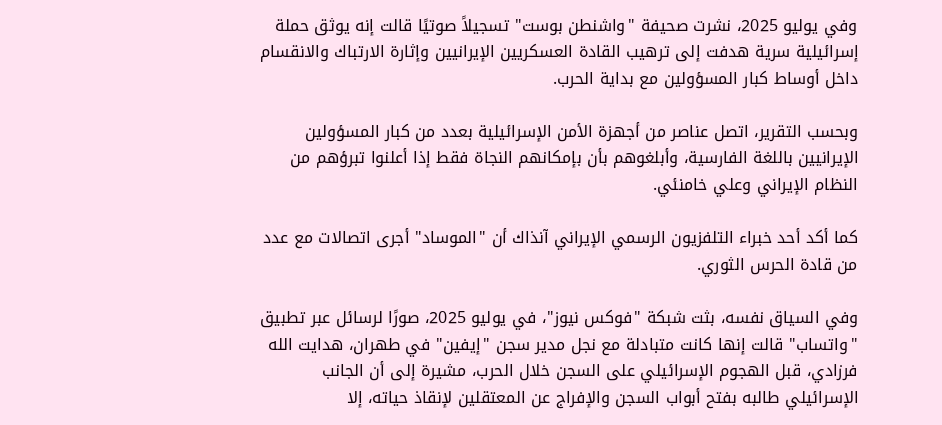وفي يوليو 2025، نشرت صحيفة "واشنطن بوست" تسجيلاً صوتيًا قالت إنه يوثق حملة إسرائيلية سرية هدفت إلى ترهيب القادة العسكريين الإيرانيين وإثارة الارتباك والانقسام داخل أوساط كبار المسؤولين مع بداية الحرب.

وبحسب التقرير، اتصل عناصر من أجهزة الأمن الإسرائيلية بعدد من كبار المسؤولين الإيرانيين باللغة الفارسية، وأبلغوهم بأن بإمكانهم النجاة فقط إذا أعلنوا تبرؤهم من النظام الإيراني وعلي خامنئي.

كما أكد أحد خبراء التلفزيون الرسمي الإيراني آنذاك أن "الموساد" أجرى اتصالات مع عدد من قادة الحرس الثوري.

وفي السياق نفسه، بثت شبكة "فوكس نيوز"، في يوليو 2025، صورًا لرسائل عبر تطبيق "واتساب" قالت إنها كانت متبادلة مع نجل مدير سجن "إيفين" في طهران، هدايت الله فرزادي، قبل الهجوم الإسرائيلي على السجن خلال الحرب، مشيرة إلى أن الجانب الإسرائيلي طالبه بفتح أبواب السجن والإفراج عن المعتقلين لإنقاذ حياته، إلا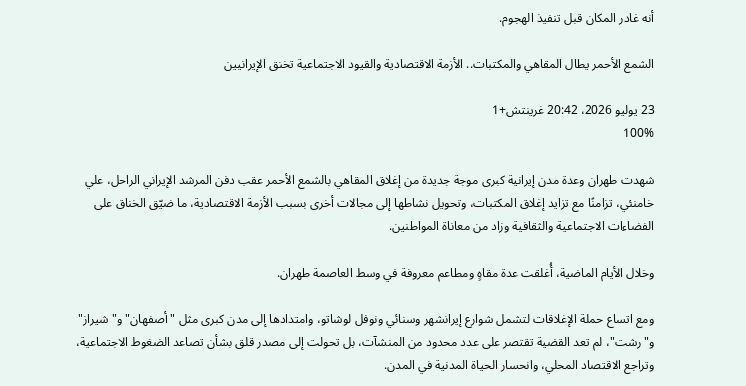أنه غادر المكان قبل تنفيذ الهجوم.

الشمع الأحمر يطال المقاهي والمكتبات.. الأزمة الاقتصادية والقيود الاجتماعية تخنق الإيرانيين

23 يوليو 2026، 20:42 غرينتش+1
100%

شهدت طهران وعدة مدن إيرانية كبرى موجة جديدة من إغلاق المقاهي بالشمع الأحمر عقب دفن المرشد الإيراني الراحل، علي خامنئي، تزامنًا مع تزايد إغلاق المكتبات، وتحويل نشاطها إلى مجالات أخرى بسبب الأزمة الاقتصادية، ما ضيّق الخناق على الفضاءات الاجتماعية والثقافية وزاد من معاناة المواطنين.

وخلال الأيام الماضية، أُغلقت عدة مقاهٍ ومطاعم معروفة في وسط العاصمة طهران.

ومع اتساع حملة الإغلاقات لتشمل شوارع إيرانشهر وسنائي ونوفل لوشاتو، وامتدادها إلى مدن كبرى مثل "أصفهان" و"شيراز" و"رشت"، لم تعد القضية تقتصر على عدد محدود من المنشآت، بل تحولت إلى مصدر قلق بشأن تصاعد الضغوط الاجتماعية، وتراجع الاقتصاد المحلي، وانحسار الحياة المدنية في المدن.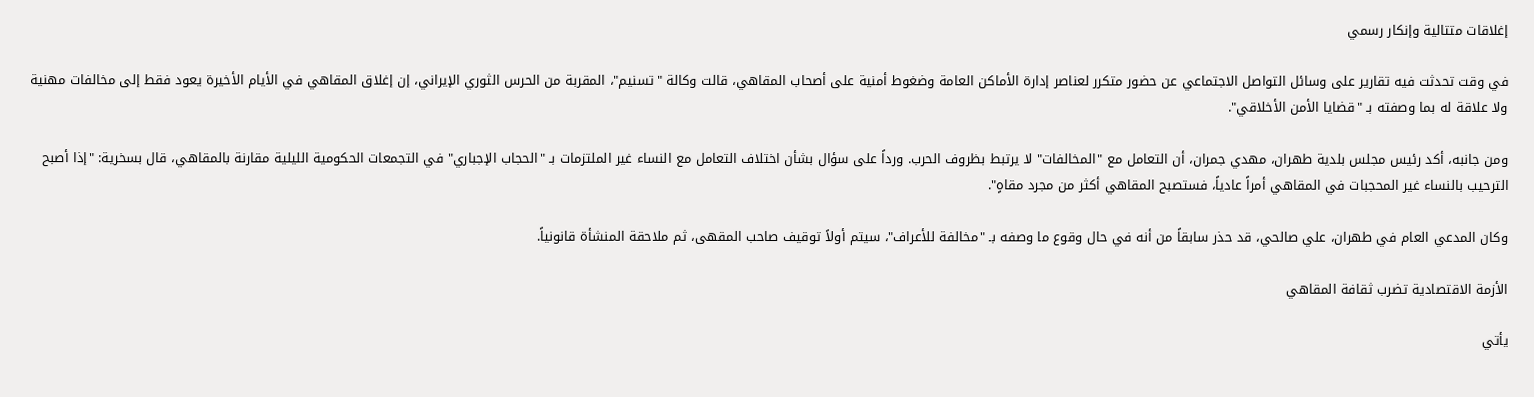إغلاقات متتالية وإنكار رسمي

في وقت تحدثت فيه تقارير على وسائل التواصل الاجتماعي عن حضور متكرر لعناصر إدارة الأماكن العامة وضغوط أمنية على أصحاب المقاهي، قالت وكالة "تسنيم"، المقربة من الحرس الثوري الإيراني، إن إغلاق المقاهي في الأيام الأخيرة يعود فقط إلى مخالفات مهنية ولا علاقة له بما وصفته بـ "قضايا الأمن الأخلاقي".

ومن جانبه، أكد رئيس مجلس بلدية طهران، مهدي جمران، أن التعامل مع "المخالفات" لا يرتبط بظروف الحرب. ورداً على سؤال بشأن اختلاف التعامل مع النساء غير الملتزمات بـ "الحجاب الإجباري" في التجمعات الحكومية الليلية مقارنة بالمقاهي، قال بسخرية: "إذا أصبح الترحيب بالنساء غير المحجبات في المقاهي أمراً عادياً، فستصبح المقاهي أكثر من مجرد مقاهٍ".

وكان المدعي العام في طهران، علي صالحي، قد حذر سابقاً من أنه في حال وقوع ما وصفه بـ "مخالفة للأعراف"، سيتم أولاً توقيف صاحب المقهى، ثم ملاحقة المنشأة قانونياً.

الأزمة الاقتصادية تضرب ثقافة المقاهي

يأتي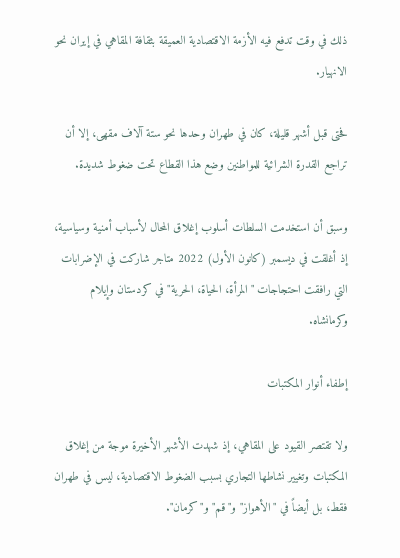ذلك في وقت تدفع فيه الأزمة الاقتصادية العميقة بثقافة المقاهي في إيران نحو الانهيار.

فحتى قبل أشهر قليلة، كان في طهران وحدها نحو ستة آلاف مقهى، إلا أن تراجع القدرة الشرائية للمواطنين وضع هذا القطاع تحت ضغوط شديدة.

وسبق أن استخدمت السلطات أسلوب إغلاق المحال لأسباب أمنية وسياسية، إذ أغلقت في ديسمبر (كانون الأول) 2022 متاجر شاركت في الإضرابات التي رافقت احتجاجات "المرأة، الحياة، الحرية" في كردستان وإيلام وكرمانشاه.

إطفاء أنوار المكتبات

ولا تقتصر القيود على المقاهي، إذ شهدت الأشهر الأخيرة موجة من إغلاق المكتبات وتغيير نشاطها التجاري بسبب الضغوط الاقتصادية، ليس في طهران فقط، بل أيضاً في "الأهواز" و"قم" و"كرمان".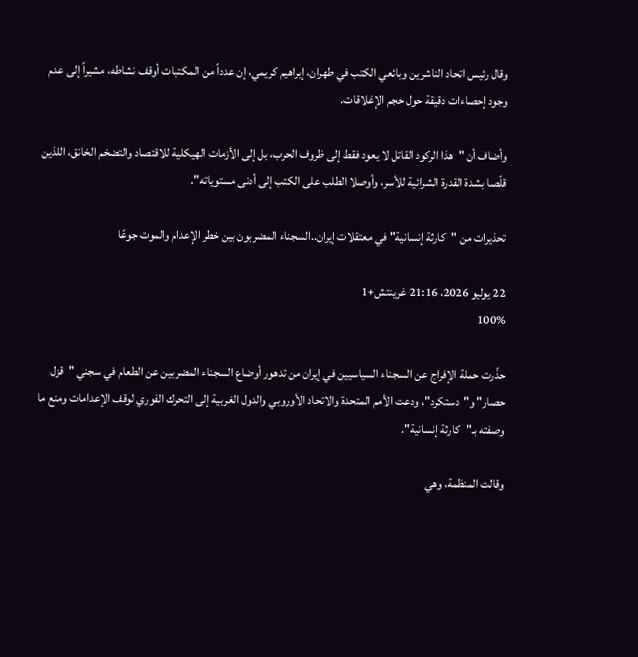وقال رئيس اتحاد الناشرين وبائعي الكتب في طهران، إبراهيم كريمي، إن عدداً من المكتبات أوقف نشاطه، مشيراً إلى عدم وجود إحصاءات دقيقة حول حجم الإغلاقات.

وأضاف أن "هذا الركود القاتل لا يعود فقط إلى ظروف الحرب، بل إلى الأزمات الهيكلية للاقتصاد والتضخم الخانق، اللذين قلّصا بشدة القدرة الشرائية للأسر، وأوصلا الطلب على الكتب إلى أدنى مستوياته".

تحذيرات من "كارثة إنسانية" في معتقلات إيران..السجناء المضربون بين خطر الإعدام والموت جوعًا

22 يوليو 2026، 21:16 غرينتش+1
100%

حذّرت حملة الإفراج عن السجناء السياسيين في إيران من تدهور أوضاع السجناء المضربين عن الطعام في سجني "قزل حصار" و"دستكرد"، ودعت الأمم المتحدة والاتحاد الأوروبي والدول الغربية إلى التحرك الفوري لوقف الإعدامات ومنع ما وصفته بـ"كارثة إنسانية".

وقالت المنظمة، وهي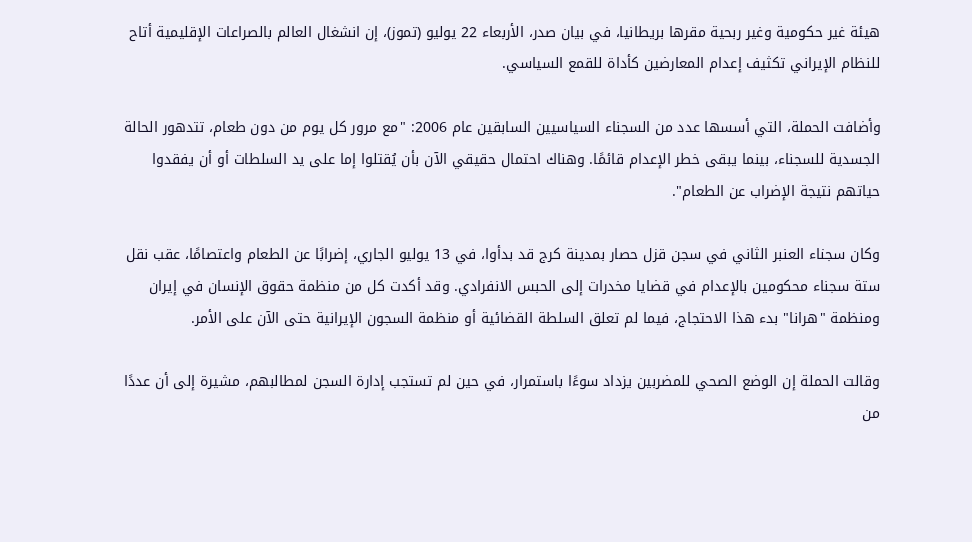هيئة غير حكومية وغير ربحية مقرها بريطانيا، في بيان صدر، الأربعاء 22 يوليو (تموز)، إن انشغال العالم بالصراعات الإقليمية أتاح للنظام الإيراني تكثيف إعدام المعارضين كأداة للقمع السياسي.

وأضافت الحملة، التي أسسها عدد من السجناء السياسيين السابقين عام 2006: "مع مرور كل يوم من دون طعام، تتدهور الحالة الجسدية للسجناء، بينما يبقى خطر الإعدام قائمًا. وهناك احتمال حقيقي الآن بأن يُقتلوا إما على يد السلطات أو أن يفقدوا حياتهم نتيجة الإضراب عن الطعام".

وكان سجناء العنبر الثاني في سجن قزل حصار بمدينة كرج قد بدأوا، في 13 يوليو الجاري، إضرابًا عن الطعام واعتصامًا، عقب نقل ستة سجناء محكومين بالإعدام في قضايا مخدرات إلى الحبس الانفرادي. وقد أكدت كل من منظمة حقوق الإنسان في إيران ومنظمة "هرانا" بدء هذا الاحتجاج، فيما لم تعلق السلطة القضائية أو منظمة السجون الإيرانية حتى الآن على الأمر.

وقالت الحملة إن الوضع الصحي للمضربين يزداد سوءًا باستمرار، في حين لم تستجب إدارة السجن لمطالبهم، مشيرة إلى أن عددًا من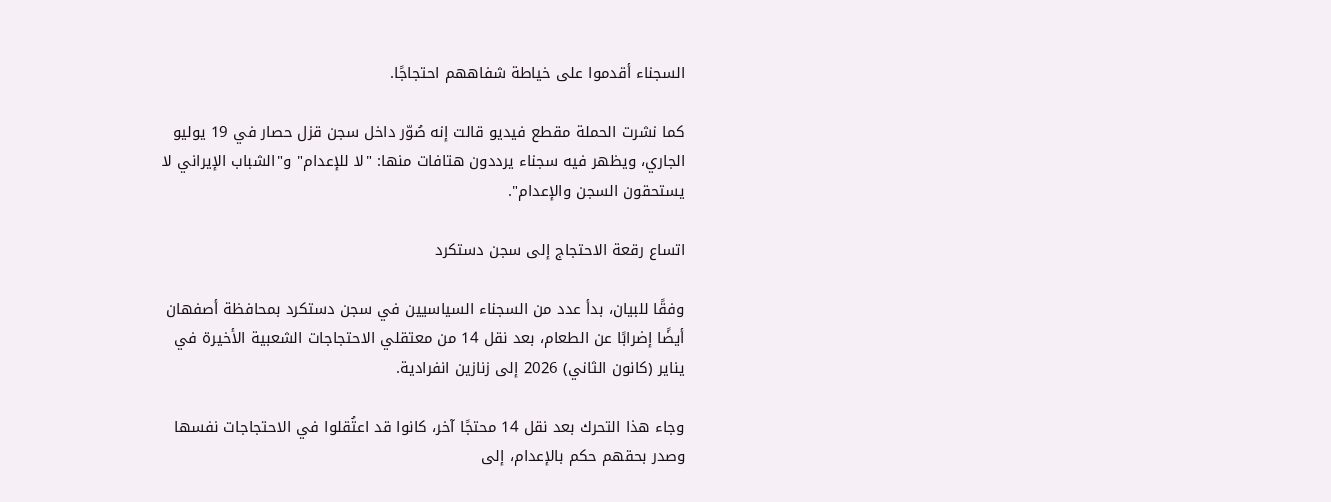السجناء أقدموا على خياطة شفاههم احتجاجًا.

كما نشرت الحملة مقطع فيديو قالت إنه صُوّر داخل سجن قزل حصار في 19 يوليو الجاري، ويظهر فيه سجناء يرددون هتافات منها: "لا للإعدام" و"الشباب الإيراني لا يستحقون السجن والإعدام".

اتساع رقعة الاحتجاج إلى سجن دستكرد

وفقًا للبيان، بدأ عدد من السجناء السياسيين في سجن دستكرد بمحافظة أصفهان أيضًا إضرابًا عن الطعام، بعد نقل 14 من معتقلي الاحتجاجات الشعبية الأخيرة في يناير (كانون الثاني) 2026 إلى زنازين انفرادية.

وجاء هذا التحرك بعد نقل 14 محتجًا آخر، كانوا قد اعتُقلوا في الاحتجاجات نفسها وصدر بحقهم حكم بالإعدام، إلى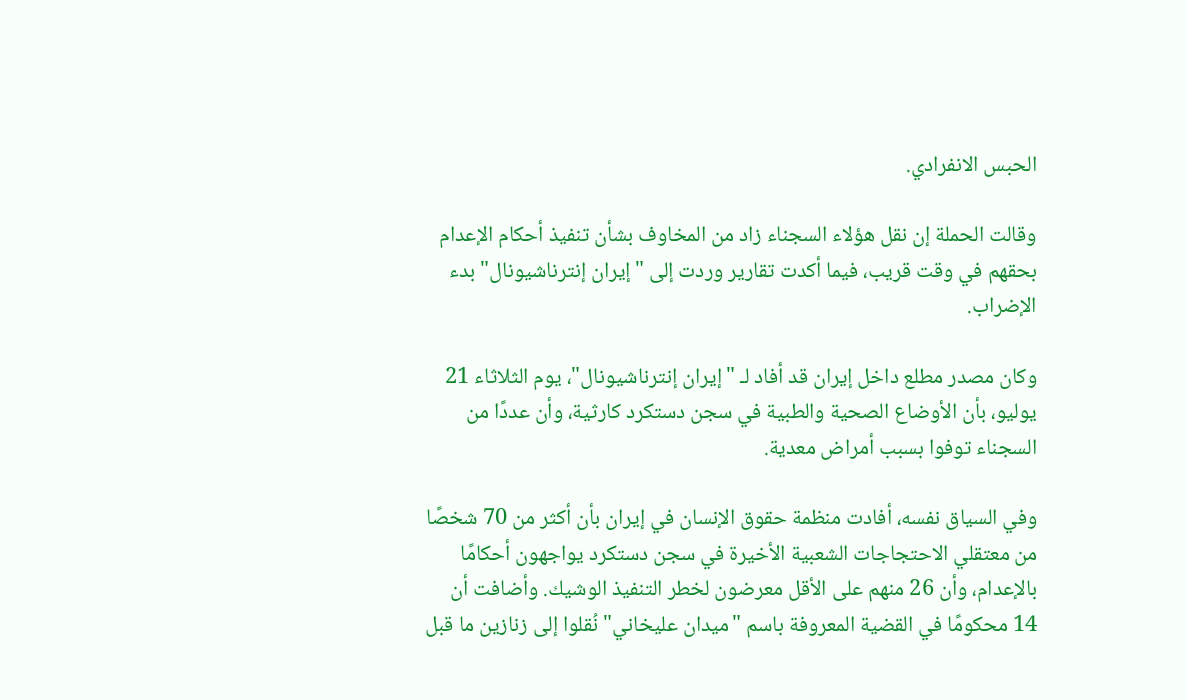الحبس الانفرادي.

وقالت الحملة إن نقل هؤلاء السجناء زاد من المخاوف بشأن تنفيذ أحكام الإعدام بحقهم في وقت قريب، فيما أكدت تقارير وردت إلى "إيران إنترناشيونال" بدء الإضراب.

وكان مصدر مطلع داخل إيران قد أفاد لـ "إيران إنترناشيونال"، يوم الثلاثاء 21 يوليو، بأن الأوضاع الصحية والطبية في سجن دستكرد كارثية، وأن عددًا من السجناء توفوا بسبب أمراض معدية.

وفي السياق نفسه، أفادت منظمة حقوق الإنسان في إيران بأن أكثر من 70 شخصًا من معتقلي الاحتجاجات الشعبية الأخيرة في سجن دستكرد يواجهون أحكامًا بالإعدام، وأن 26 منهم على الأقل معرضون لخطر التنفيذ الوشيك. وأضافت أن 14 محكومًا في القضية المعروفة باسم "ميدان عليخاني" نُقلوا إلى زنازين ما قبل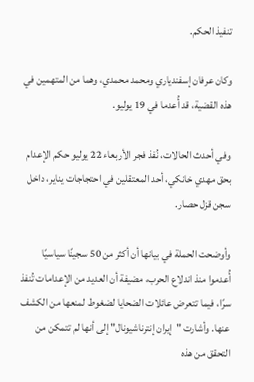تنفيذ الحكم.

وكان عرفان إسفندياري ومحمد محمدي، وهما من المتهمين في هذه القضية، قد أُعدما في 19 يوليو.

وفي أحدث الحالات، نُفذ فجر الأربعاء 22 يوليو حكم الإعدام بحق مهدي خانكي، أحد المعتقلين في احتجاجات يناير، داخل سجن قزل حصار.

وأوضحت الحملة في بيانها أن أكثر من 50 سجينًا سياسيًا أُعدموا منذ اندلاع الحرب، مضيفة أن العديد من الإعدامات تُنفذ سرًا، فيما تتعرض عائلات الضحايا لضغوط لمنعها من الكشف عنها. وأشارت "إيران إنترناشيونال" إلى أنها لم تتمكن من التحقق من هذه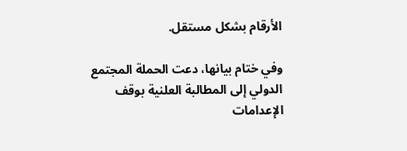الأرقام بشكل مستقل.

وفي ختام بيانها، دعت الحملة المجتمع الدولي إلى المطالبة العلنية بوقف الإعدامات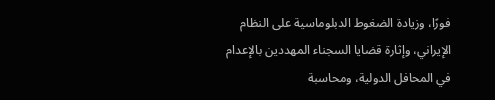فورًا، وزيادة الضغوط الدبلوماسية على النظام الإيراني، وإثارة قضايا السجناء المهددين بالإعدام في المحافل الدولية، ومحاسبة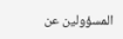المسؤولين عن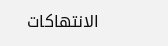الانتهاكات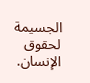الجسيمة لحقوق الإنسان.